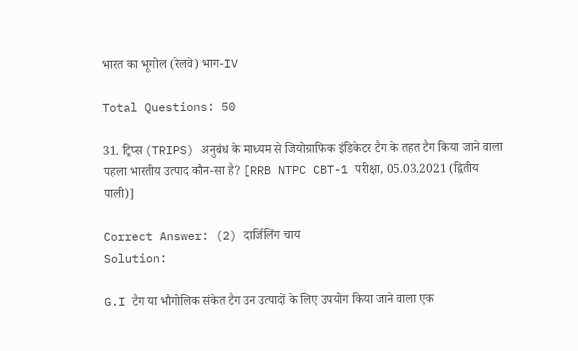भारत का भूगोल (रेलवे) भाग-IV

Total Questions: 50

31. ट्रिप्स (TRIPS) अनुबंध के माध्यम से जियोग्राफिक इंडिकेटर टैग के तहत टैग किया जाने वाला पहला भारतीय उत्पाद कौन-सा है? [RRB NTPC CBT-1 परीक्षा, 05.03.2021 (द्वितीय पाली)]

Correct Answer: (2) दार्जिलिंग चाय
Solution:

G.I टैग या भौगोलिक संकेत टैग उन उत्पादों के लिए उपयोग किया जाने वाला एक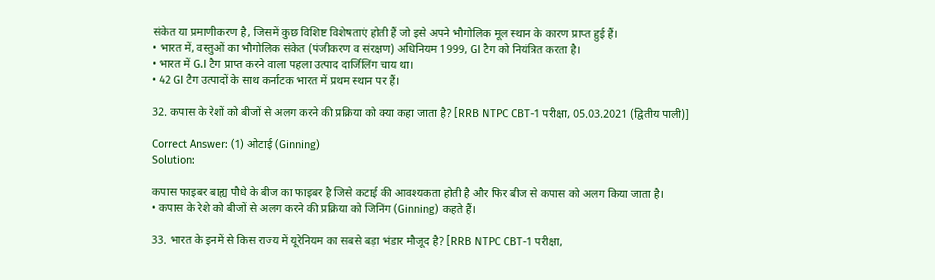संकेत या प्रमाणीकरण है, जिसमें कुछ विशिष्ट विशेषताएं होती हैं जो इसे अपने भौगोलिक मूल स्थान के कारण प्राप्त हुई हैं।
• भारत में, वस्तुओं का भौगोलिक संकेत (पंजीकरण व संरक्षण) अधिनियम 1999, GI टैग को नियंत्रित करता है।
• भारत में G.I टैग प्राप्त करने वाला पहला उत्पाद दार्जिलिंग चाय था।
• 42 GI टैग उत्पादों के साथ कर्नाटक भारत में प्रथम स्थान पर हैं।

32. कपास के रेशों को बीजों से अलग करने की प्रक्रिया को क्या कहा जाता है? [RRB NTPC CBT-1 परीक्षा, 05.03.2021 (द्वितीय पाली)]

Correct Answer: (1) ओटाई (Ginning)
Solution:

कपास फाइबर बाह्य पौधे के बीज का फाइबर है जिसे कटाई की आवश्यकता होती है और फिर बीज से कपास को अलग किया जाता है।
• कपास के रेशे को बीजों से अलग करने की प्रक्रिया को जिनिंग (Ginning) कहते हैं।

33. भारत के इनमें से किस राज्य में यूरेनियम का सबसे बड़ा भंडार मौजूद है? [RRB NTPC CBT-1 परीक्षा,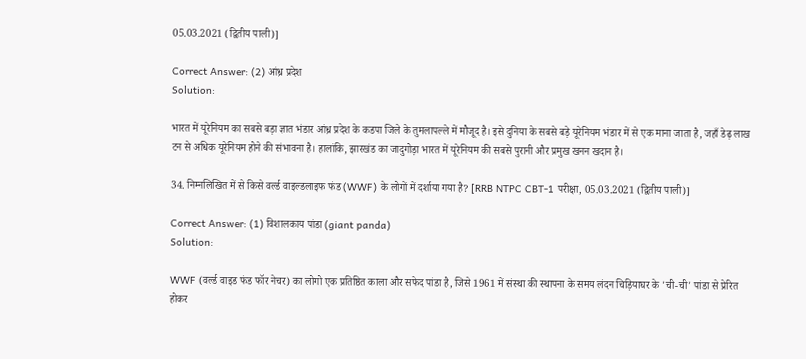05.03.2021 (द्वितीय पाली)]

Correct Answer: (2) आंध्र प्रदेश
Solution:

भारत में यूरेनियम का सबसे बड़ा ज्ञात भंडार आंध्र प्रदेश के कडपा जिले के तुमलापल्ले में मौजूद है। इसे दुनिया के सबसे बड़े यूरेनियम भंडार में से एक माना जाता है, जहाँ डेढ़ लाख टन से अधिक यूरेनियम होने की संभावना है। हालांकि, झारखंड का जादुगोड़ा भारत में यूरेनियम की सबसे पुरानी और प्रमुख खनन खदान है।

34. निम्नलिखित में से किसे वर्ल्ड वाइल्डलाइफ फंड (WWF) के लोगों में दर्शाया गया है? [RRB NTPC CBT-1 परीक्षा, 05.03.2021 (द्वितीय पाली)]

Correct Answer: (1) विशालकाय पांडा (giant panda)
Solution:

WWF (वर्ल्ड वाइड फंड फॉर नेचर) का लोगो एक प्रतिष्ठित काला और सफेद पांडा है, जिसे 1961 में संस्था की स्थापना के समय लंदन चिड़ियाघर के 'ची-ची' पांडा से प्रेरित होकर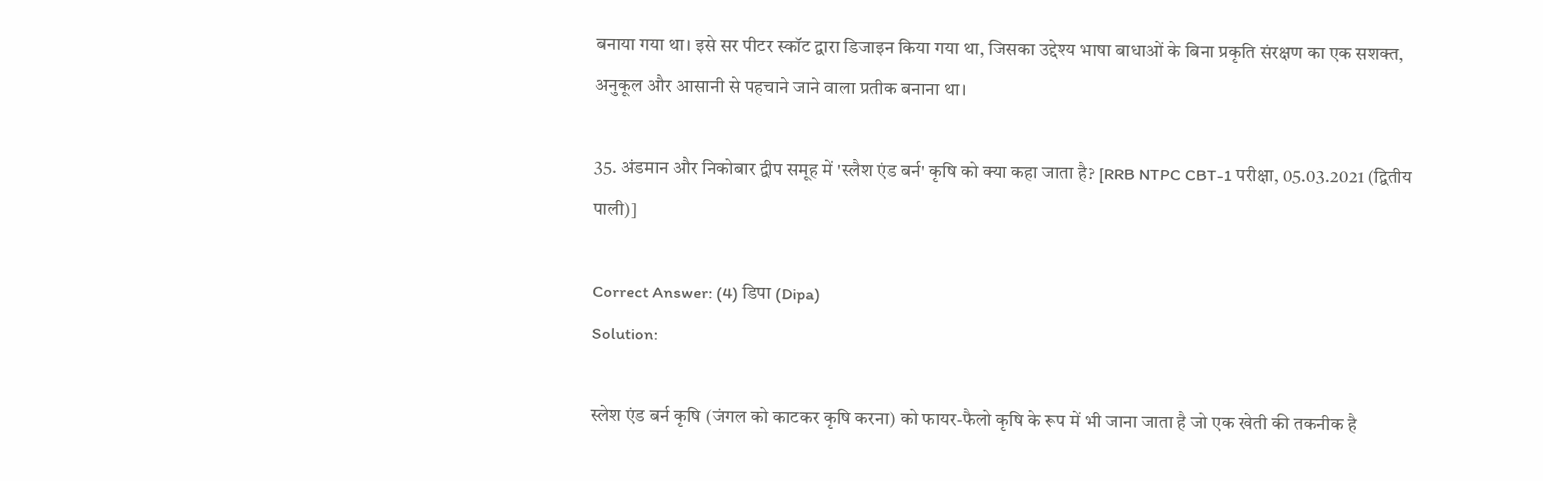बनाया गया था। इसे सर पीटर स्कॉट द्वारा डिजाइन किया गया था, जिसका उद्देश्य भाषा बाधाओं के बिना प्रकृति संरक्षण का एक सशक्त, अनुकूल और आसानी से पहचाने जाने वाला प्रतीक बनाना था।

35. अंडमान और निकोबार द्वीप समूह में 'स्लैश एंड बर्न' कृषि को क्या कहा जाता है? [RRB NTPC CBT-1 परीक्षा, 05.03.2021 (द्वितीय पाली)]

Correct Answer: (4) डिपा (Dipa)
Solution:

स्लेश एंड बर्न कृषि (जंगल को काटकर कृषि करना) को फायर-फैलो कृषि के रूप में भी जाना जाता है जो एक खेती की तकनीक है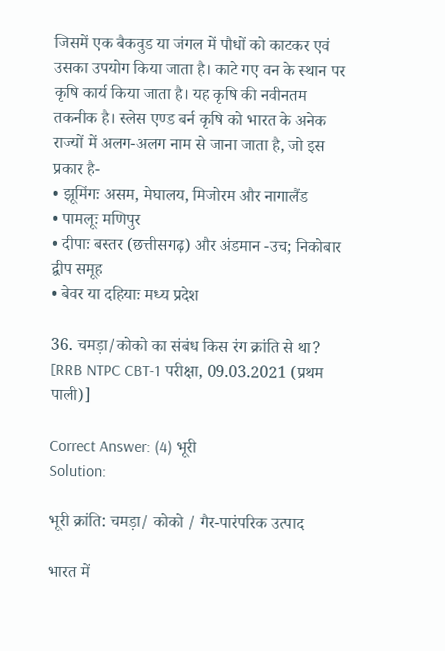जिसमें एक बैकवुड या जंगल में पौधों को काटकर एवं उसका उपयोग किया जाता है। काटे गए वन के स्थान पर कृषि कार्य किया जाता है। यह कृषि की नवीनतम तकनीक है। स्लेस एण्ड बर्न कृषि को भारत के अनेक राज्यों में अलग-अलग नाम से जाना जाता है, जो इस प्रकार है-
• झूमिंगः असम, मेघालय, मिजोरम और नागालैंड
• पामलूः मणिपुर
• दीपाः बस्तर (छत्तीसगढ़) और अंडमान -उच; निकोबार द्वीप समूह
• बेवर या दहियाः मध्य प्रदेश

36. चमड़ा/कोको का संबंध किस रंग क्रांति से था? [RRB NTPC CBT-1 परीक्षा, 09.03.2021 (प्रथम पाली)]

Correct Answer: (4) भूरी
Solution:

भूरी क्रांति: चमड़ा/ कोको / गैर-पारंपरिक उत्पाद

भारत में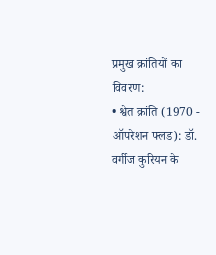प्रमुख क्रांतियों का विवरण:
• श्वेत क्रांति (1970 - ऑपरेशन फ्लड): डॉ. वर्गीज कुरियन के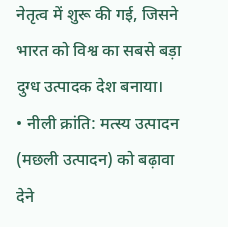नेतृत्व में शुरू की गई, जिसने भारत को विश्व का सबसे बड़ा दुग्ध उत्पादक देश बनाया।
• नीली क्रांति: मत्स्य उत्पादन (मछली उत्पादन) को बढ़ावा देने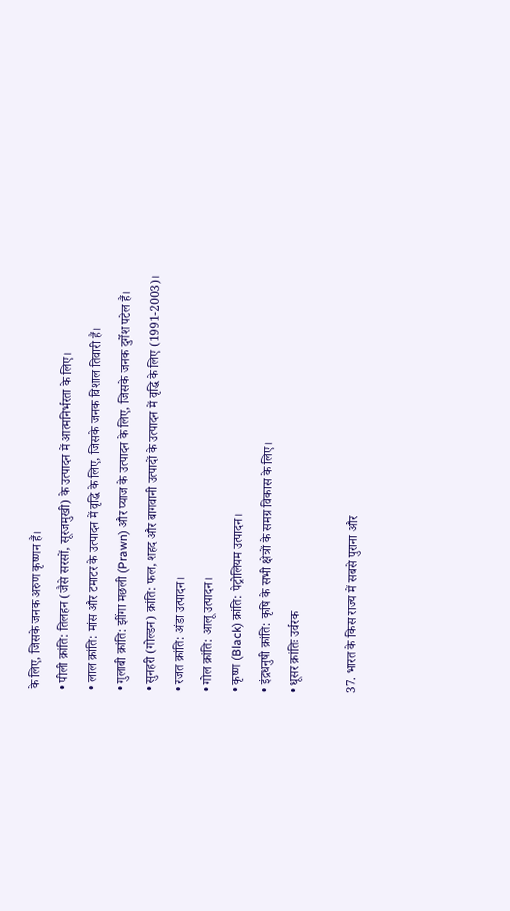के लिए, जिसके जनक अरुण कृष्णन हैं।
• पीली क्रांति: तिलहन (जैसे सरसों, सूरजमुखी) के उत्पादन में आत्मनिर्भरता के लिए।
• लाल क्रांति: मांस और टमाटर के उत्पादन में वृद्धि के लिए, जिसके जनक विशाल तिवारी हैं।
• गुलाबी क्रांति: झींगा मछली (Prawn) और प्याज के उत्पादन के लिए, जिसके जनक दुर्गेश पटेल हैं।
• सुनहरी (गोल्डन) क्रांति: फल, शहद और बागवानी उत्पादों के उत्पादन में वृद्धि के लिए (1991-2003)।
• रजत क्रांति: अंडा उत्पादन।
• गोल क्रांति: आलू उत्पादन।
• कृष्ण (Black) क्रांति: पेट्रोलियम उत्पादन।
• इंद्रधनुषी क्रांति: कृषि के सभी क्षेत्रों के समग्र विकास के लिए।
• धूसर क्रांतिः उर्वरक

37. भारत के किस राज्य में सबसे पुराना और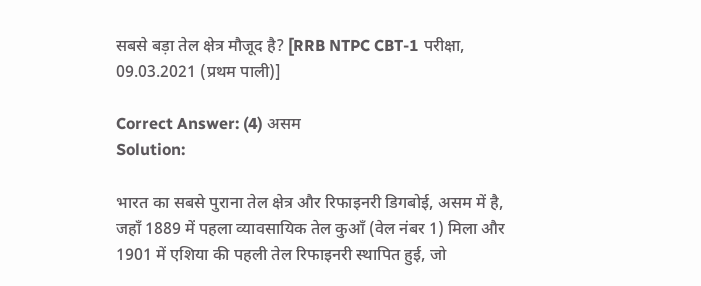सबसे बड़ा तेल क्षेत्र मौजूद है? [RRB NTPC CBT-1 परीक्षा, 09.03.2021 (प्रथम पाली)]

Correct Answer: (4) असम
Solution:

भारत का सबसे पुराना तेल क्षेत्र और रिफाइनरी डिगबोई, असम में है, जहाँ 1889 में पहला व्यावसायिक तेल कुआँ (वेल नंबर 1) मिला और 1901 में एशिया की पहली तेल रिफाइनरी स्थापित हुई, जो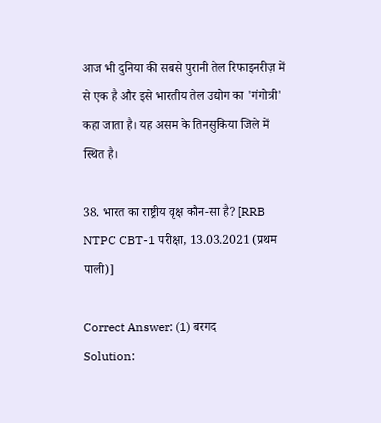आज भी दुनिया की सबसे पुरानी तेल रिफाइनरीज़ में से एक है और इसे भारतीय तेल उद्योग का 'गंगोत्री' कहा जाता है। यह असम के तिनसुकिया जिले में स्थित है।

38. भारत का राष्ट्रीय वृक्ष कौन-सा है? [RRB NTPC CBT-1 परीक्षा, 13.03.2021 (प्रथम पाली)]

Correct Answer: (1) बरगद
Solution: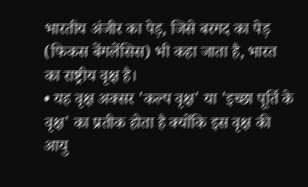भारतीय अंजीर का पेड़, जिसे बरगद का पेड़ (फिकस बेंगलेंसिस) भी कहा जाता है, भारत का राष्ट्रीय वृक्ष है।
• यह वृक्ष अक्सर 'कल्प वृक्ष' या 'इच्छा पूर्ति के वृक्ष' का प्रतीक होता है क्योंकि इस वृक्ष की आयु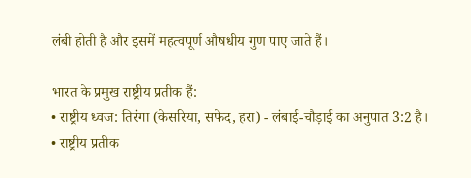लंबी होती है और इसमें महत्वपूर्ण औषधीय गुण पाए जाते हैं।

भारत के प्रमुख राष्ट्रीय प्रतीक हैं:
• राष्ट्रीय ध्वज: तिरंगा (केसरिया, सफेद, हरा) - लंबाई-चौड़ाई का अनुपात 3:2 है।
• राष्ट्रीय प्रतीक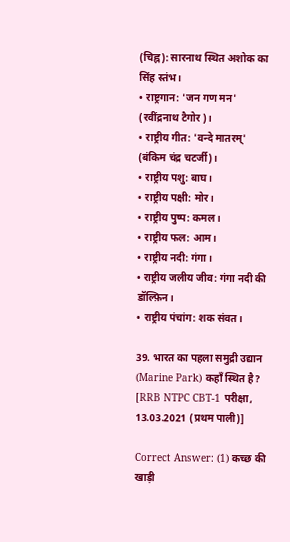(चिह्न): सारनाथ स्थित अशोक का सिंह स्तंभ।
• राष्ट्रगान: 'जन गण मन' (रवींद्रनाथ टैगोर)।
• राष्ट्रीय गीत: 'वन्दे मातरम्' (बंकिम चंद्र चटर्जी)।
• राष्ट्रीय पशु: बाघ।
• राष्ट्रीय पक्षी: मोर।
• राष्ट्रीय पुष्प: कमल।
• राष्ट्रीय फल: आम।
• राष्ट्रीय नदी: गंगा।
• राष्ट्रीय जलीय जीव: गंगा नदी की डॉल्फ़िन।
• राष्ट्रीय पंचांग: शक संवत।

39. भारत का पहला समुद्री उद्यान (Marine Park) कहाँ स्थित है? [RRB NTPC CBT-1 परीक्षा, 13.03.2021 (प्रथम पाली)]

Correct Answer: (1) कच्छ की खाड़ी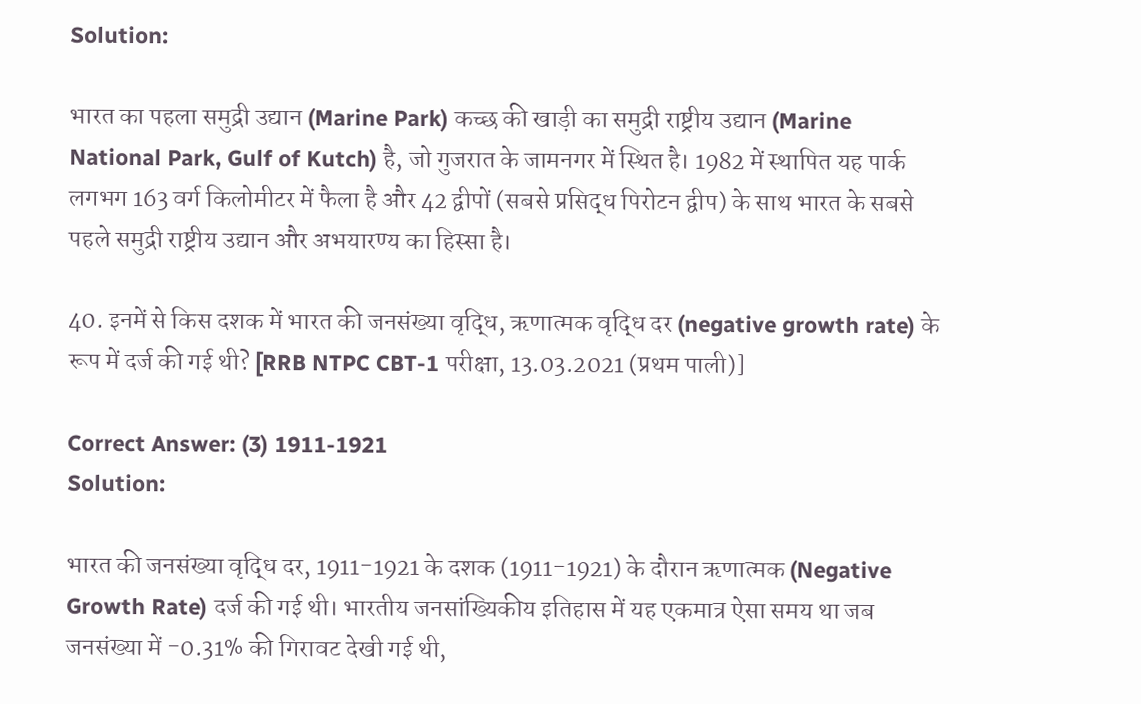Solution:

भारत का पहला समुद्री उद्यान (Marine Park) कच्छ की खाड़ी का समुद्री राष्ट्रीय उद्यान (Marine National Park, Gulf of Kutch) है, जो गुजरात के जामनगर में स्थित है। 1982 में स्थापित यह पार्क लगभग 163 वर्ग किलोमीटर में फैला है और 42 द्वीपों (सबसे प्रसिद्ध पिरोटन द्वीप) के साथ भारत के सबसे पहले समुद्री राष्ट्रीय उद्यान और अभयारण्य का हिस्सा है।

40. इनमें से किस दशक में भारत की जनसंख्या वृद्धि, ऋणात्मक वृद्धि दर (negative growth rate) के रूप में दर्ज की गई थी? [RRB NTPC CBT-1 परीक्षा, 13.03.2021 (प्रथम पाली)]

Correct Answer: (3) 1911-1921
Solution:

भारत की जनसंख्या वृद्धि दर, 1911-1921 के दशक (1911-1921) के दौरान ऋणात्मक (Negative Growth Rate) दर्ज की गई थी। भारतीय जनसांख्यिकीय इतिहास में यह एकमात्र ऐसा समय था जब जनसंख्या में -0.31% की गिरावट देखी गई थी,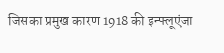जिसका प्रमुख कारण 1918 की इन्फ्लूएंजा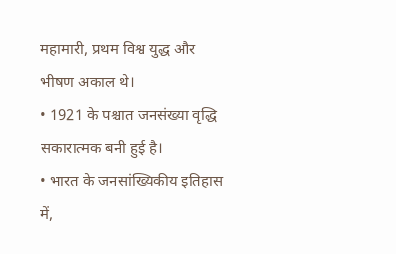महामारी, प्रथम विश्व युद्ध और भीषण अकाल थे।
• 1921 के पश्चात जनसंख्या वृद्धि सकारात्मक बनी हुई है।
• भारत के जनसांख्यिकीय इतिहास में,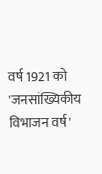वर्ष 1921 को 'जनसांख्यिकीय विभाजन वर्ष'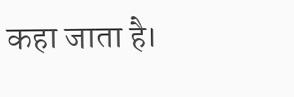कहा जाता है।